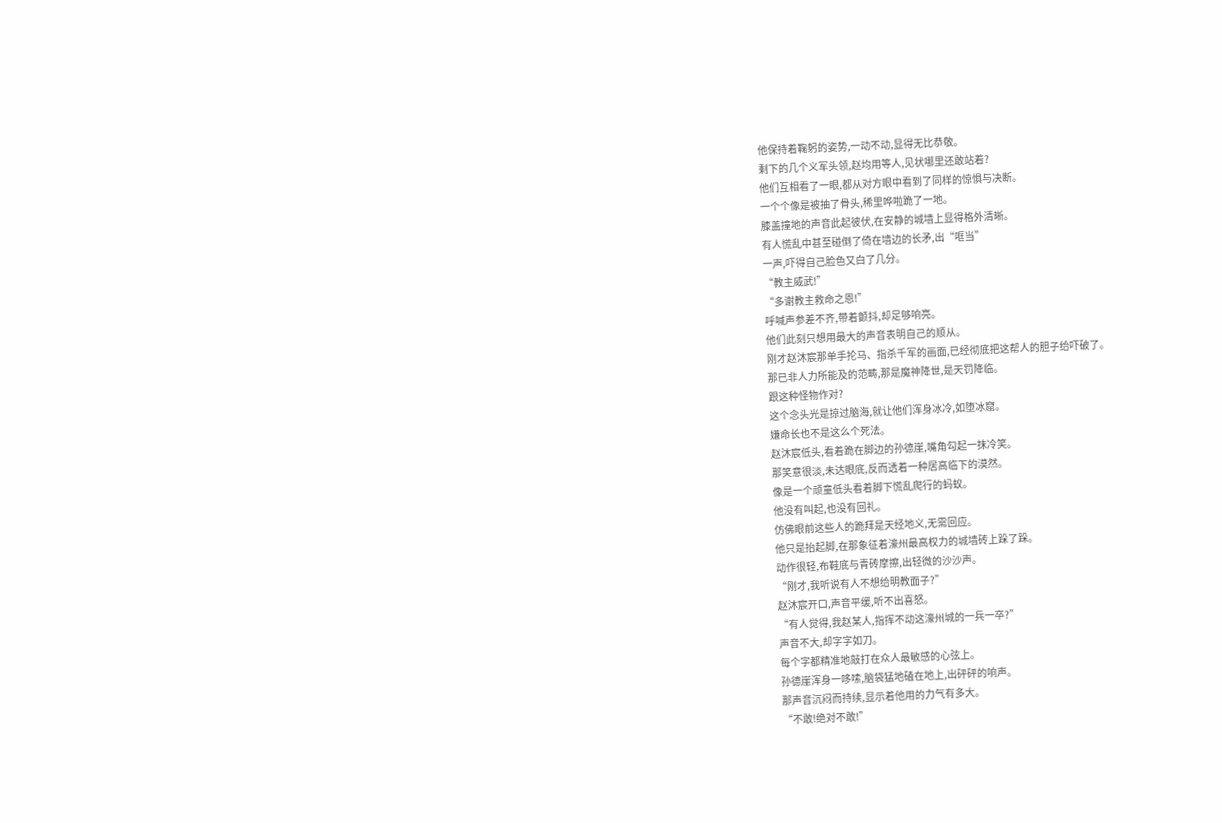他保持着鞠躬的姿势,一动不动,显得无比恭敬。
剩下的几个义军头领,赵均用等人,见状哪里还敢站着?
他们互相看了一眼,都从对方眼中看到了同样的惊惧与决断。
一个个像是被抽了骨头,稀里哗啦跪了一地。
膝盖撞地的声音此起彼伏,在安静的城墙上显得格外清晰。
有人慌乱中甚至碰倒了倚在墙边的长矛,出“哐当”
一声,吓得自己脸色又白了几分。
“教主威武!”
“多谢教主救命之恩!”
呼喊声参差不齐,带着颤抖,却足够响亮。
他们此刻只想用最大的声音表明自己的顺从。
刚才赵沐宸那单手抡马、指杀千军的画面,已经彻底把这帮人的胆子给吓破了。
那已非人力所能及的范畴,那是魔神降世,是天罚降临。
跟这种怪物作对?
这个念头光是掠过脑海,就让他们浑身冰冷,如堕冰窟。
嫌命长也不是这么个死法。
赵沐宸低头,看着跪在脚边的孙德崖,嘴角勾起一抹冷笑。
那笑意很淡,未达眼底,反而透着一种居高临下的漠然。
像是一个顽童低头看着脚下慌乱爬行的蚂蚁。
他没有叫起,也没有回礼。
仿佛眼前这些人的跪拜是天经地义,无需回应。
他只是抬起脚,在那象征着濠州最高权力的城墙砖上跺了跺。
动作很轻,布鞋底与青砖摩擦,出轻微的沙沙声。
“刚才,我听说有人不想给明教面子?”
赵沐宸开口,声音平缓,听不出喜怒。
“有人觉得,我赵某人,指挥不动这濠州城的一兵一卒?”
声音不大,却字字如刀。
每个字都精准地敲打在众人最敏感的心弦上。
孙德崖浑身一哆嗦,脑袋猛地磕在地上,出砰砰的响声。
那声音沉闷而持续,显示着他用的力气有多大。
“不敢!绝对不敢!”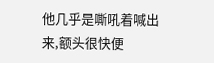他几乎是嘶吼着喊出来,额头很快便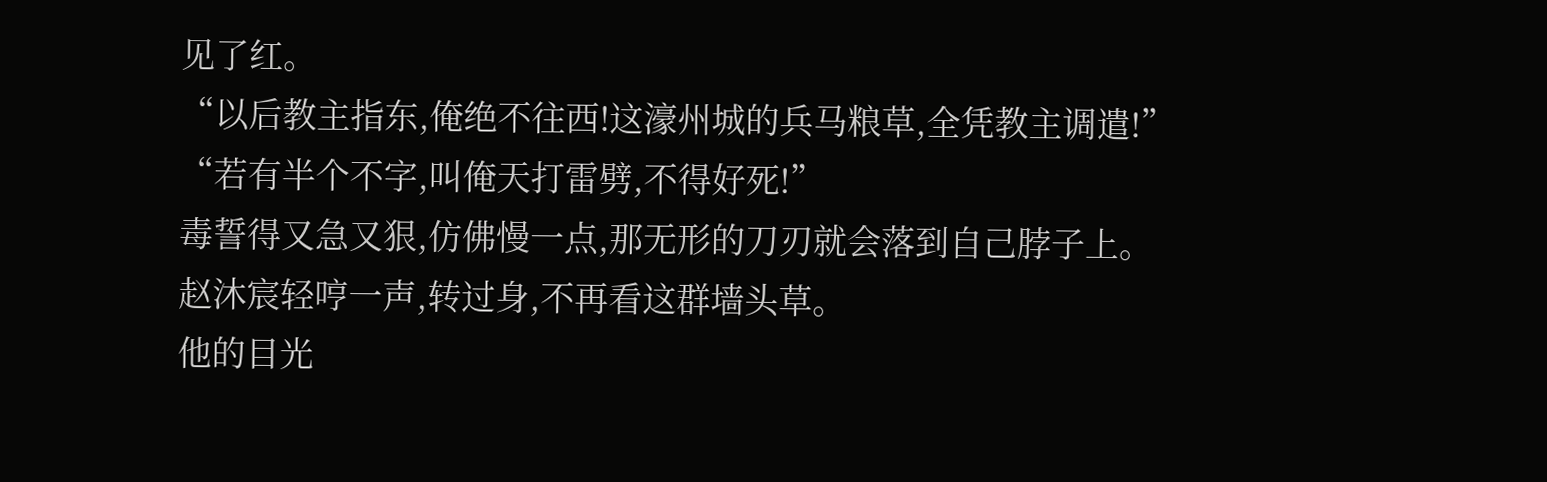见了红。
“以后教主指东,俺绝不往西!这濠州城的兵马粮草,全凭教主调遣!”
“若有半个不字,叫俺天打雷劈,不得好死!”
毒誓得又急又狠,仿佛慢一点,那无形的刀刃就会落到自己脖子上。
赵沐宸轻哼一声,转过身,不再看这群墙头草。
他的目光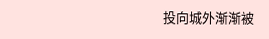投向城外渐渐被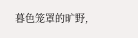暮色笼罩的旷野,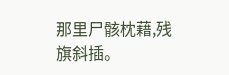那里尸骸枕藉,残旗斜插。